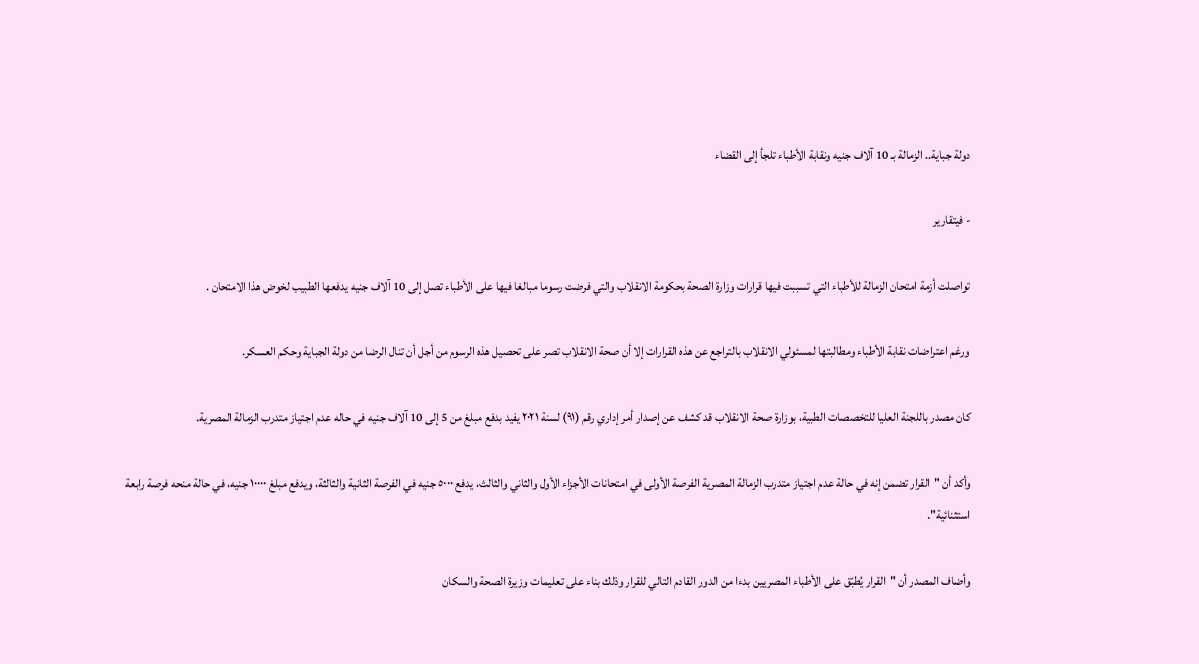دولة جباية.. الزمالة بـ 10 آلاف جنيه ونقابة الأطباء تلجأ إلى القضاء

- فيتقارير

تواصلت أزمة امتحان الزمالة للأطباء التي تسببت فيها قرارات وزارة الصحة بحكومة الانقلاب والتي فرضت رسوما مبالغا فيها على الأطباء تصل إلى 10 آلاف جنيه يدفعها الطبيب لخوض هذا الامتحان .

ورغم اعتراضات نقابة الأطباء ومطالبتها لمسئولي الانقلاب بالتراجع عن هذه القرارات إلا أن صحة الانقلاب تصر على تحصيل هذه الرسوم من أجل أن تنال الرضا من دولة الجباية وحكم العسكر.

كان مصدر باللجنة العليا للتخصصات الطبية، بوزارة صحة الانقلاب قد كشف عن إصدار أمر إداري رقم (٩١) لسنة ٢٠٢١ يفيد بدفع مبلغ من 5 إلى 10 آلاف جنيه في حاله عدم اجتياز متدرب الزمالة المصرية.

وأكد أن "القرار تضمن إنه في حالة عدم اجتياز متدرب الزمالة المصرية الفرصة الأولى في امتحانات الأجزاء الأول والثاني والثالث، يدفع ٥٠٠٠ جنيه في الفرصة الثانية والثالثة، ويدفع مبلغ ۱۰۰۰۰ جنيه، في حالة منحه فرصة رابعة استثنائية".

وأضاف المصدر أن "القرار يُطبّق على الأطباء المصريين بدءا من الدور القادم التالي للقرار وذلك بناء على تعليمات وزيرة الصحة والسكان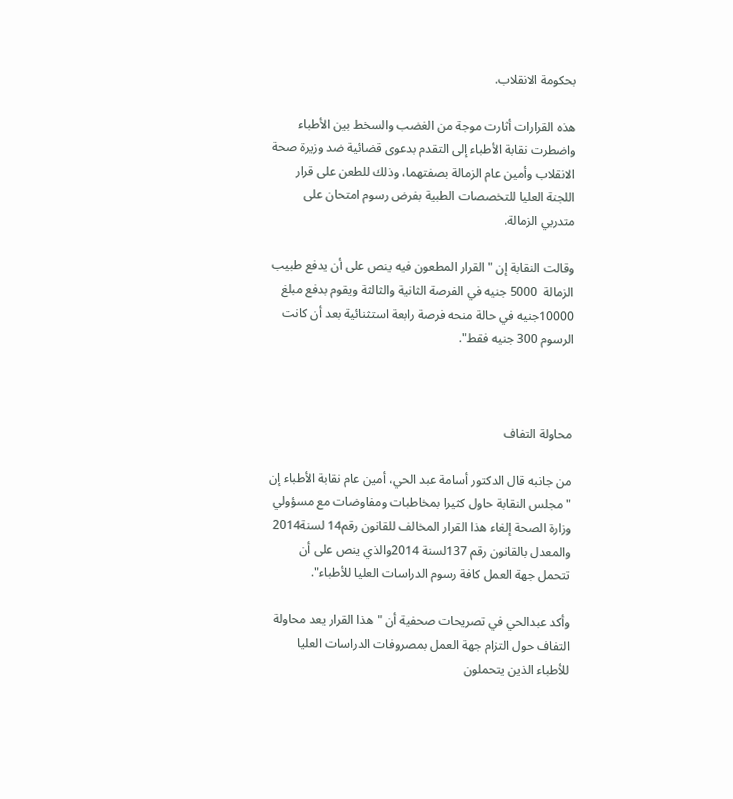بحكومة الانقلاب.

هذه القرارات أثارت موجة من الغضب والسخط بين الأطباء واضطرت نقابة الأطباء إلى التقدم بدعوى قضائية ضد وزيرة صحة الانقلاب وأمين عام الزمالة بصفتهما، وذلك للطعن على قرار اللجنة العليا للتخصصات الطبية بفرض رسوم امتحان على متدربي الزمالة.

وقالت النقابة إن "القرار المطعون فيه ينص على أن يدفع طبيب الزمالة  5000 جنيه في الفرصة الثانية والثالثة ويقوم بدفع مبلغ 10000جنيه في حالة منحه فرصة رابعة استثنائية بعد أن كانت الرسوم 300 جنيه فقط".



محاولة التفاف

من جانبه قال الدكتور أسامة عبد الحي، أمين عام نقابة الأطباء إن "مجلس النقابة حاول كثيرا بمخاطبات ومفاوضات مع مسؤولي وزارة الصحة إلغاء هذا القرار المخالف للقانون رقم14 لسنة2014 والمعدل بالقانون رقم 137لسنة 2014والذي ينص على أن تتحمل جهة العمل كافة رسوم الدراسات العليا للأطباء".

وأكد عبدالحي في تصريحات صحفية أن "هذا القرار يعد محاولة التفاف حول التزام جهة العمل بمصروفات الدراسات العليا للأطباء الذين يتحملون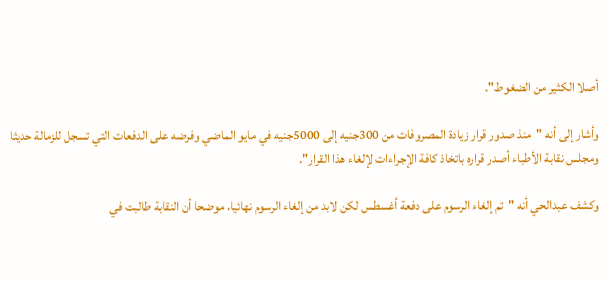أصلا الكثير من الضغوط".

وأشار إلى أنه "منذ صدور قرار زيادة المصروفات من 300جنيه إلى 5000جنيه في مايو الماضي وفرضه على الدفعات التي تسجل للزمالة حديثا ومجلس نقابة الأطباء أصدر قراره باتخاذ كافة الإجراءات لإلغاء هذا القرار".

وكشف عبدالحي أنه "تم إلغاء الرسوم على دفعة أغسطس لكن لابد من إلغاء الرسوم نهائيا، موضحا أن النقابة طالبت في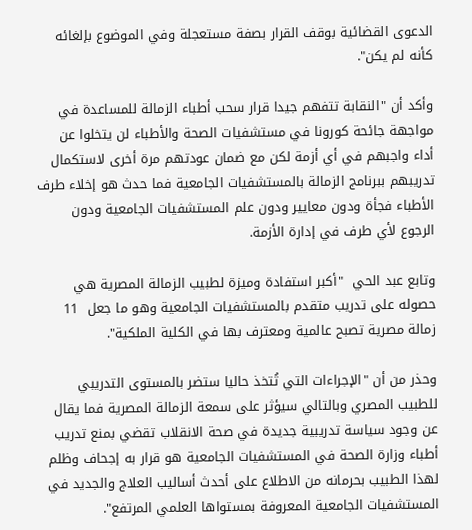الدعوى القضائية بوقف القرار بصفة مستعجلة وفي الموضوع بإلغائه كأنه لم يكن".

وأكد أن "النقابة تتفهم جيدا قرار سحب أطباء الزمالة للمساعدة في مواجهة جائحة كورونا في مستشفيات الصحة والأطباء لن يتخلوا عن أداء واجبهم في أي أزمة لكن مع ضمان عودتهم مرة أخرى لاستكمال تدريبهم ببرنامج الزمالة بالمستشفيات الجامعية فما حدث هو إخلاء طرف الأطباء فجأة ودون معايير ودون علم المستشفيات الجامعية ودون الرجوع لأي طرف في إدارة الأزمة.

وتابع عبد الحي  "أكبر استفادة وميزة لطبيب الزمالة المصرية هي حصوله على تدريب متقدم بالمستشفيات الجامعية وهو ما جعل  11 زمالة مصرية تصبح عالمية ومعترف بها في الكلية الملكية".

وحذر من أن "الإجراءات التي تُتخذ حاليا ستضر بالمستوى التدريبي للطبيب المصري وبالتالي سيؤثر على سمعة الزمالة المصرية فما يقال عن وجود سياسة تدريبية جديدة في صحة الانقلاب تقضي بمنع تدريب أطباء وزارة الصحة في المستشفيات الجامعية هو قرار به إجحاف وظلم لهذا الطبيب بحرمانه من الاطلاع على أحدث أساليب العلاج والجديد في المستشفيات الجامعية المعروفة بمستواها العلمي المرتفع".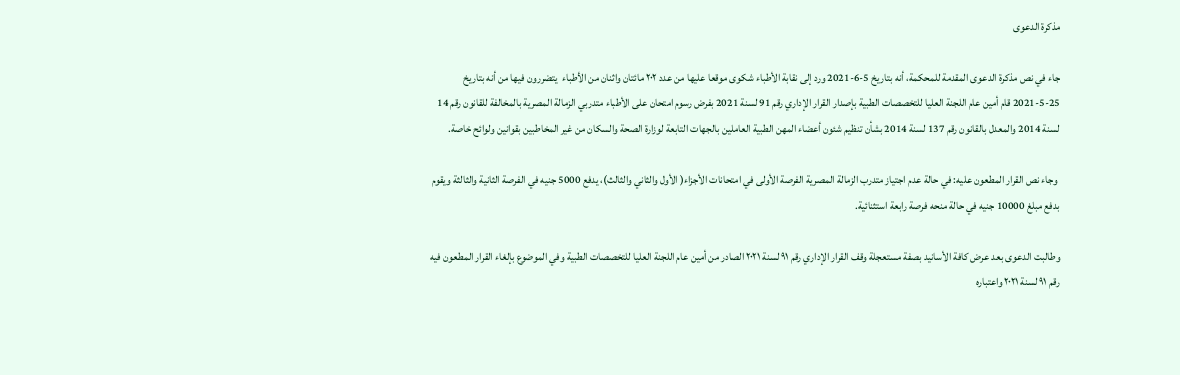مذكرة الدعوى

جاء في نص مذكرة الدعوى المقدمة للمحكمة، أنه بتاريخ 5-6-2021 ورد إلى نقابة الأطباء شكوى موقعا عليها من عدد ۲۰۲ مائتان واثنان من الأطباء  يتضررون فيها من أنه بتاريخ 25-5-2021 قام أمين عام اللجنة العليا للتخصصات الطبية بإصدار القرار الإداري رقم 91 لسنة 2021 بفرض رسوم امتحان على الأطباء متدربي الزمالة المصرية بالمخالفة للقانون رقم 14 لسنة 2014 والمعدل بالقانون رقم 137 لسنة 2014 بشأن تنظيم شئون أعضاء المهن الطبية العاملين بالجهات التابعة لوزارة الصحة والسكان من غير المخاطبين بقوانين ولوائح خاصة.

 وجاء نص القرار المطعون عليه: في حالة عدم اجتياز متدرب الزمالة المصرية الفرصة الأولى في امتحانات الأجزاء( الأول والثاني والثالث)، يدفع 5000 جنيه في الفرصة الثانية والثالثة ويقوم بدفع مبلغ 10000 جنيه في حالة منحه فرصة رابعة استثنائية.

وطالبت الدعوى بعد عرض كافة الأسانيد بصفة مستعجلة وقف القرار الإداري رقم ٩١ لسنة ٢٠٢١ الصادر من أمين عام اللجنة العليا للتخصصات الطبية وفي الموضوع بإلغاء القرار المطعون فيه رقم ٩١ لسنة ٢٠٢١ واعتباره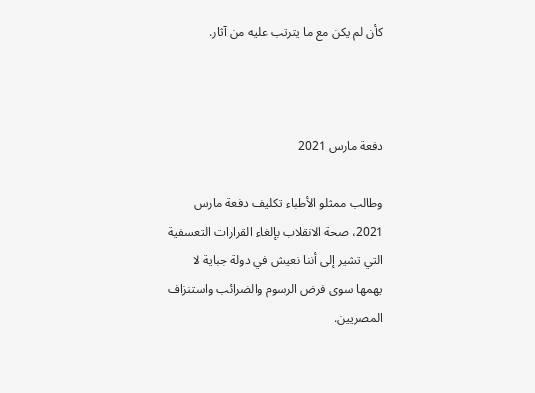كأن لم يكن مع ما يترتب عليه من آثار.



دفعة مارس 2021

وطالب ممثلو الأطباء تكليف دفعة مارس 2021، صحة الانقلاب بإلغاء القرارات التعسفية التي تشير إلى أننا نعيش في دولة جباية لا يهمها سوى فرض الرسوم والضرائب واستنزاف المصريين.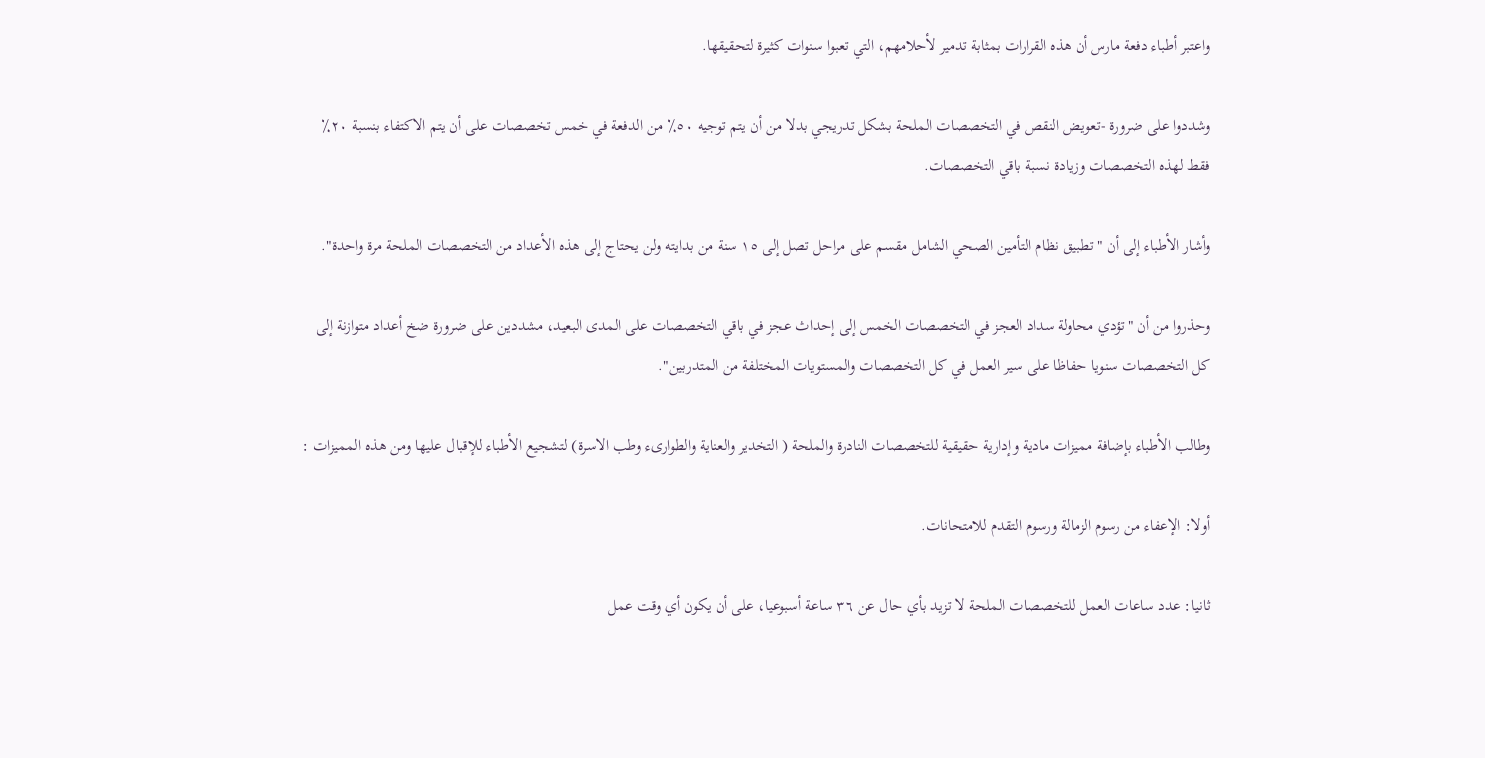واعتبر أطباء دفعة مارس أن هذه القرارات بمثابة تدمير لأحلامهم، التي تعبوا سنوات كثيرة لتحقيقها.

وشددوا على ضرورة -تعويض النقص في التخصصات الملحة بشكل تدريجي بدلا من أن يتم توجيه ٥٠٪ من الدفعة في خمس تخصصات على أن يتم الاكتفاء بنسبة ٢٠٪ فقط لهذه التخصصات وزيادة نسبة باقي التخصصات.

وأشار الأطباء إلى أن "تطبيق نظام التأمين الصحي الشامل مقسم على مراحل تصل إلى ١٥ سنة من بدايته ولن يحتاج إلى هذه الأعداد من التخصصات الملحة مرة واحدة".

وحذروا من أن "تؤدي محاولة سداد العجز في التخصصات الخمس إلى إحداث عجز في باقي التخصصات على المدى البعيد، مشددين على ضرورة ضخ أعداد متوازنة إلى كل التخصصات سنويا حفاظا على سير العمل في كل التخصصات والمستويات المختلفة من المتدربين".

وطالب الأطباء بإضافة مميزات مادية وإدارية حقيقية للتخصصات النادرة والملحة ( التخدير والعناية والطوارىء وطب الاسرة) لتشجيع الأطباء للإقبال عليها ومن هذه المميزات :

أولا: الإعفاء من رسوم الزمالة ورسوم التقدم للامتحانات.

ثانيا: عدد ساعات العمل للتخصصات الملحة لا تزيد بأي حال عن ٣٦ ساعة أسبوعيا، على أن يكون أي وقت عمل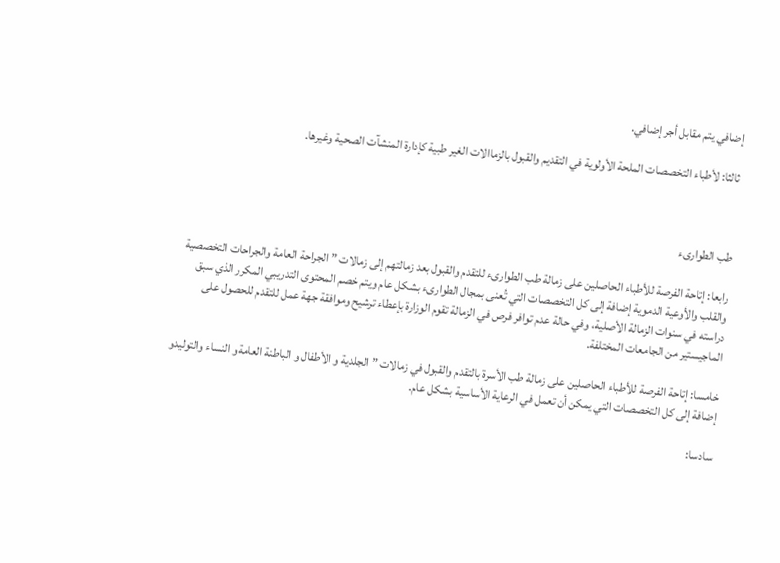إضافي يتم مقابل أجر إضافي.

ثالثا: لأطباء التخصصات الملحة الأولوية في التقديم والقبول بالزماالات الغير طبية كإدارة المنشآت الصحية وغيرها.



طب الطوارىء

رابعا: إتاحة الفرصة للأطباء الحاصلين على زمالة طب الطوارىء للتقدم والقبول بعد زمالتهم إلى زمالات ” الجراحة العامة والجراحات التخصصية والقلب والأوعية الدموية إضافة إلى كل التخصصات التي تُعنى بمجال الطوارىء بشكل عام ويتم خصم المحتوى التدريبي المكرر الذي سبق دراسته في سنوات الزمالة الأصلية، وفي حالة عدم توافر فرص في الزمالة تقوم الوزارة بإعطاء ترشيح وموافقة جهة عمل للتقدم للحصول على الماجيستير من الجامعات المختلفة.

خامسا: إتاحة الفرصة للأطباء الحاصلين على زمالة طب الأسرة بالتقدم والقبول في زمالات ” الجلدية و الأطفال و الباطنة العامةو النساء والتوليدو إضافة إلى كل التخصصات التي يمكن أن تعمل في الرعاية الأساسية بشكل عام.

سادسا: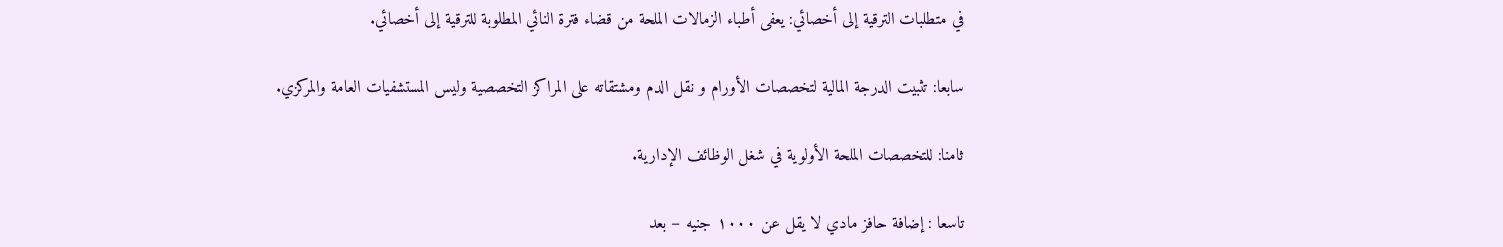في متطلبات الترقية إلى أخصائي: يعفى أطباء الزمالات الملحة من قضاء فترة النائي المطلوبة للترقية إلى أخصائي.

سابعا: تثبيت الدرجة المالية لتخصصات الأورام و نقل الدم ومشتقاته على المراكز التخصصية وليس المستشفيات العامة والمركزي.

ثامنا: للتخصصات الملحة الأولوية في شغل الوظائف الإدارية.

تاسعا : إضافة حافز مادي لا يقل عن ١٠٠٠ جنيه – بعد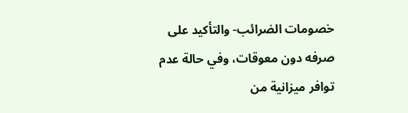خصومات الضرائب- والتأكيد على صرفه دون معوقات، وفي حالة عدم توافر ميزانية من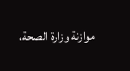موازنة وزارة الصحة،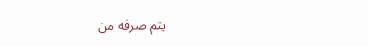يتم صرفه من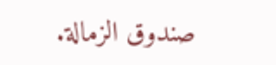صندوق الزمالة.